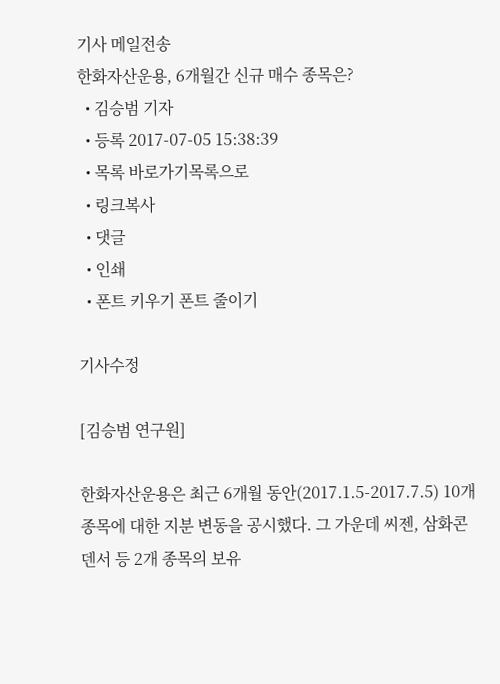기사 메일전송
한화자산운용, 6개월간 신규 매수 종목은?
  • 김승범 기자
  • 등록 2017-07-05 15:38:39
  • 목록 바로가기목록으로
  • 링크복사
  • 댓글
  • 인쇄
  • 폰트 키우기 폰트 줄이기

기사수정

[김승범 연구원]

한화자산운용은 최근 6개월 동안(2017.1.5-2017.7.5) 10개 종목에 대한 지분 변동을 공시했다. 그 가운데 씨젠, 삼화콘덴서 등 2개 종목의 보유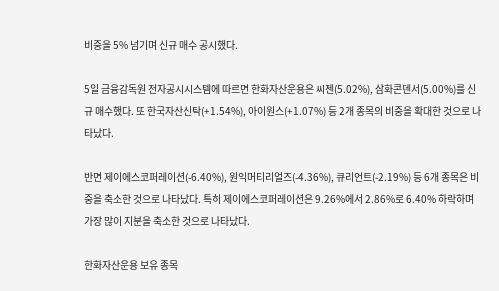비중을 5% 넘기며 신규 매수 공시했다.

5일 금융감독원 전자공시시스템에 따르면 한화자산운용은 씨젠(5.02%), 삼화콘덴서(5.00%)를 신규 매수했다. 또 한국자산신탁(+1.54%), 아이원스(+1.07%) 등 2개 종목의 비중을 확대한 것으로 나타났다.

반면 제이에스코퍼레이션(-6.40%), 원익머티리얼즈(-4.36%), 큐리언트(-2.19%) 등 6개 종목은 비중을 축소한 것으로 나타났다. 특히 제이에스코퍼레이션은 9.26%에서 2.86%로 6.40% 하락하며 가장 많이 지분을 축소한 것으로 나타났다.

한화자산운용 보유 종목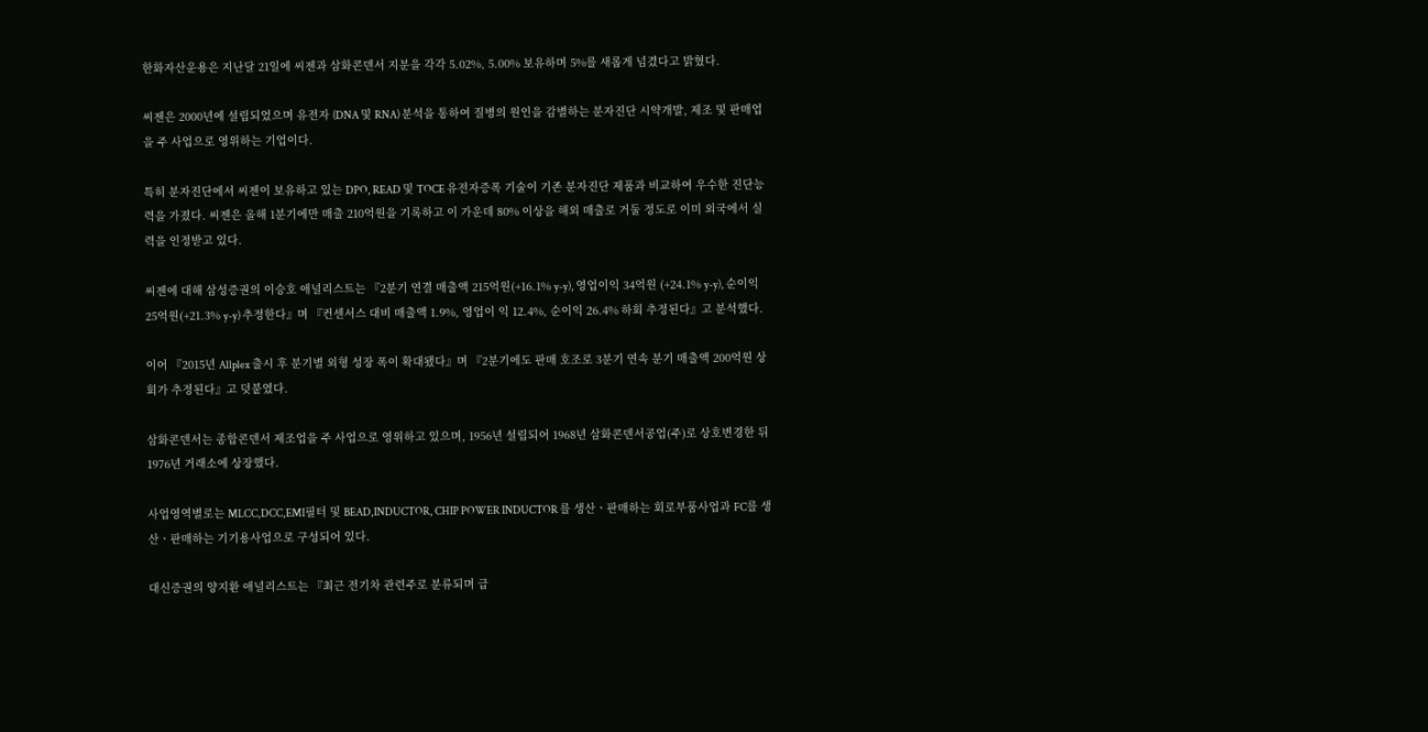한화자산운용은 지난달 21일에 씨젠과 삼화콘덴서 지분을 각각 5.02%, 5.00% 보유하며 5%를 새롭게 넘겼다고 밝혔다.

씨젠은 2000년에 설립되었으며 유전자 (DNA 및 RNA) 분석을 통하여 질병의 원인을 감별하는 분자진단 시약개발, 제조 및 판매업을 주 사업으로 영위하는 기업이다.

특히 분자진단에서 씨젠이 보유하고 있는 DPO, READ 및 TOCE 유전자증폭 기술이 기존 분자진단 제품과 비교하여 우수한 진단능력을 가졌다. 씨젠은 올해 1분기에만 매출 210억원을 기록하고 이 가운데 80% 이상을 해외 매출로 거둘 정도로 이미 외국에서 실력을 인정받고 있다.

씨젠에 대해 삼성증권의 이승호 애널리스트는 『2분기 연결 매출액 215억원(+16.1% y-y), 영업이익 34억원 (+24.1% y-y), 순이익 25억원(+21.3% y-y) 추정한다』며 『컨센서스 대비 매출액 1.9%, 영업이 익 12.4%, 순이익 26.4% 하회 추정된다』고 분석했다.

이어 『2015년 Allplex 출시 후 분기별 외형 성장 폭이 확대됐다』며 『2분기에도 판매 호조로 3분기 연속 분기 매출액 200억원 상회가 추정된다』고 덧붙였다.

삼화콘덴서는 종합콘덴서 제조업을 주 사업으로 영위하고 있으며, 1956년 설립되어 1968년 삼화콘덴서공업(주)로 상호변경한 뒤 1976년 거래소에 상장했다.

사업영역별로는 MLCC,DCC,EMI필터 및 BEAD,INDUCTOR, CHIP POWER INDUCTOR 를 생산ㆍ판매하는 회로부품사업과 FC를 생산ㆍ판매하는 기기용사업으로 구성되어 있다.

대신증권의 양지환 애널리스트는 『최근 전기차 관련주로 분류되며 급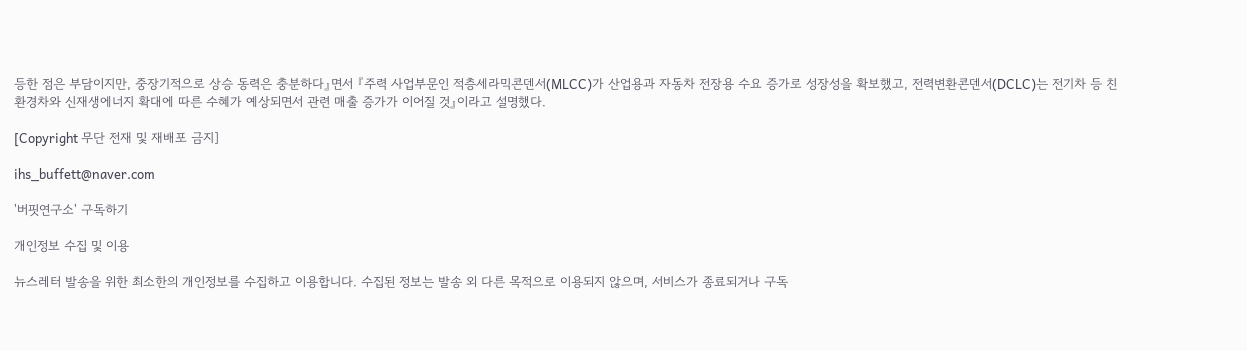등한 점은 부담이지만, 중장기적으로 상승 동력은 충분하다』면서 『주력 사업부문인 적층세라믹콘덴서(MLCC)가 산업용과 자동차 전장용 수요 증가로 성장성을 확보했고, 전력변환콘덴서(DCLC)는 전기차 등 친환경차와 신재생에너지 확대에 따른 수혜가 예상되면서 관련 매출 증가가 이어질 것』이라고 설명했다.

[Copyright 무단 전재 및 재배포 금지]

ihs_buffett@naver.com

'버핏연구소' 구독하기

개인정보 수집 및 이용

뉴스레터 발송을 위한 최소한의 개인정보를 수집하고 이용합니다. 수집된 정보는 발송 외 다른 목적으로 이용되지 않으며, 서비스가 종료되거나 구독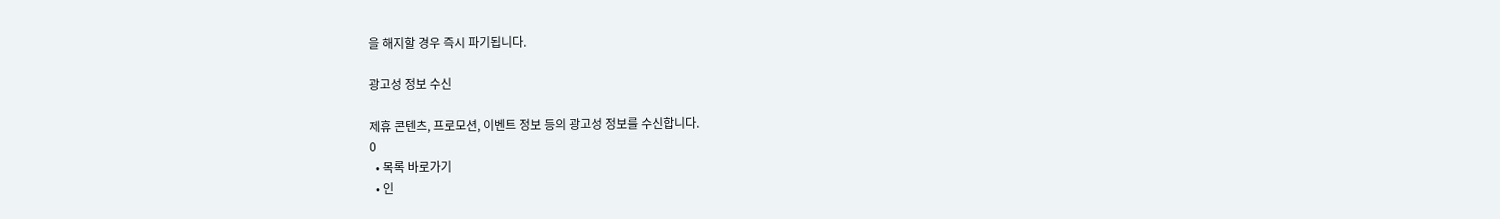을 해지할 경우 즉시 파기됩니다.

광고성 정보 수신

제휴 콘텐츠, 프로모션, 이벤트 정보 등의 광고성 정보를 수신합니다.
0
  • 목록 바로가기
  • 인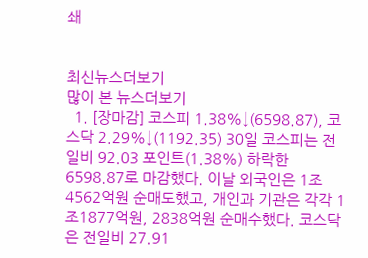쇄


최신뉴스더보기
많이 본 뉴스더보기
  1. [장마감] 코스피 1.38%↓(6598.87), 코스닥 2.29%↓(1192.35) 30일 코스피는 전일비 92.03 포인트(1.38%) 하락한 6598.87로 마감했다. 이날 외국인은 1조4562억원 순매도했고, 개인과 기관은 각각 1조1877억원, 2838억원 순매수했다. 코스닥은 전일비 27.91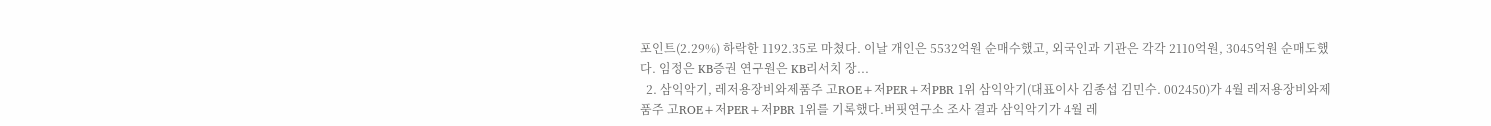포인트(2.29%) 하락한 1192.35로 마쳤다. 이날 개인은 5532억원 순매수했고, 외국인과 기관은 각각 2110억원, 3045억원 순매도했다. 임정은 KB증권 연구원은 KB리서치 장...
  2. 삼익악기, 레저용장비와제품주 고ROE+저PER+저PBR 1위 삼익악기(대표이사 김종섭 김민수. 002450)가 4월 레저용장비와제품주 고ROE+저PER+저PBR 1위를 기록했다.버핏연구소 조사 결과 삼익악기가 4월 레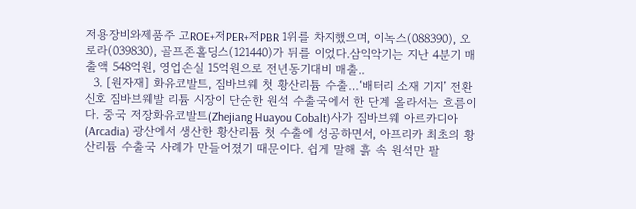저용장비와제품주 고ROE+저PER+저PBR 1위를 차지했으며, 이녹스(088390), 오로라(039830), 골프존홀딩스(121440)가 뒤를 이었다.삼익악기는 지난 4분기 매출액 548억원, 영업손실 15억원으로 전년동기대비 매출..
  3. [원자재] 화유코발트, 짐바브웨 첫 황산리튬 수출…‘배터리 소재 기지’ 전환 신호 짐바브웨발 리튬 시장이 단순한 원석 수출국에서 한 단계 올라서는 흐름이다. 중국 저장화유코발트(Zhejiang Huayou Cobalt)사가 짐바브웨 아르카디아(Arcadia) 광산에서 생산한 황산리튬 첫 수출에 성공하면서, 아프리카 최초의 황산리튬 수출국 사례가 만들어졌기 때문이다. 쉽게 말해 흙 속 원석만 팔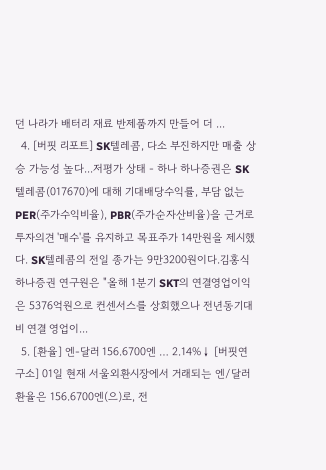던 나라가 배터리 재료 반제품까지 만들어 더 ...
  4. [버핏 리포트] SK텔레콤, 다소 부진하지만 매출 상승 가능성 높다...저평가 상태 - 하나 하나증권은 SK텔레콤(017670)에 대해 기대배당수익률, 부담 없는PER(주가수익비율), PBR(주가순자산비율)을 근거로 투자의견 '매수'를 유지하고 목표주가 14만원을 제시했다. SK텔레콤의 전일 종가는 9만3200원이다.김홍식 하나증권 연구원은 "올해 1분기 SKT의 연결영업이익은 5376억원으로 컨센서스를 상회했으나 전년동기대비 연결 영업이...
  5. [환율] 엔-달러 156.6700엔 … 2.14%↓ [버핏연구소] 01일 현재 서울외환시장에서 거래되는 엔/달러 환율은 156.6700엔(으)로, 전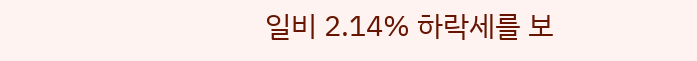일비 2.14% 하락세를 보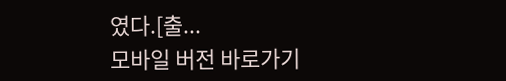였다.[출...
모바일 버전 바로가기